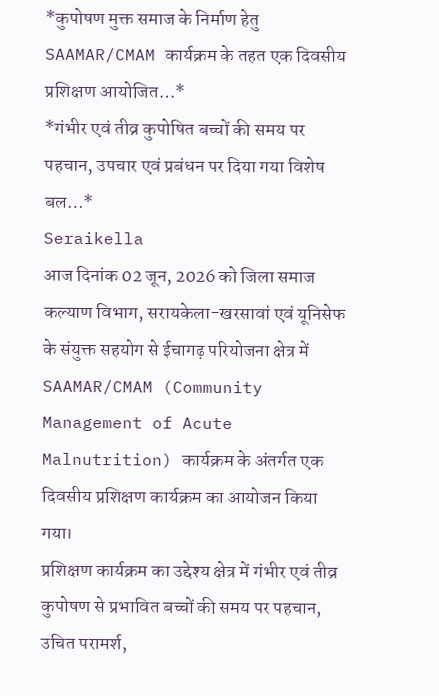*कुपोषण मुक्त समाज के निर्माण हेतु SAAMAR/CMAM कार्यक्रम के तहत एक दिवसीय प्रशिक्षण आयोजित…*
*गंभीर एवं तीव्र कुपोषित बच्चों की समय पर पहचान, उपचार एवं प्रबंधन पर दिया गया विशेष बल…*
Seraikella
आज दिनांक 02 जून, 2026 को जिला समाज कल्याण विभाग, सरायकेला-खरसावां एवं यूनिसेफ के संयुक्त सहयोग से ईचागढ़ परियोजना क्षेत्र में SAAMAR/CMAM (Community Management of Acute Malnutrition) कार्यक्रम के अंतर्गत एक दिवसीय प्रशिक्षण कार्यक्रम का आयोजन किया गया।
प्रशिक्षण कार्यक्रम का उद्देश्य क्षेत्र में गंभीर एवं तीव्र कुपोषण से प्रभावित बच्चों की समय पर पहचान, उचित परामर्श,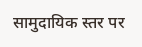सामुदायिक स्तर पर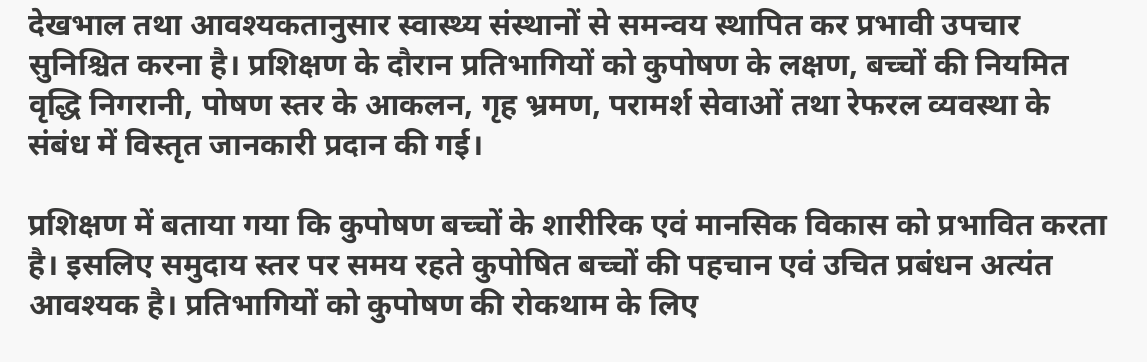देखभाल तथा आवश्यकतानुसार स्वास्थ्य संस्थानों से समन्वय स्थापित कर प्रभावी उपचार सुनिश्चित करना है। प्रशिक्षण के दौरान प्रतिभागियों को कुपोषण के लक्षण, बच्चों की नियमित वृद्धि निगरानी, पोषण स्तर के आकलन, गृह भ्रमण, परामर्श सेवाओं तथा रेफरल व्यवस्था के संबंध में विस्तृत जानकारी प्रदान की गई।

प्रशिक्षण में बताया गया कि कुपोषण बच्चों के शारीरिक एवं मानसिक विकास को प्रभावित करता है। इसलिए समुदाय स्तर पर समय रहते कुपोषित बच्चों की पहचान एवं उचित प्रबंधन अत्यंत आवश्यक है। प्रतिभागियों को कुपोषण की रोकथाम के लिए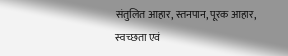संतुलित आहार, स्तनपान, पूरक आहार, स्वच्छता एवं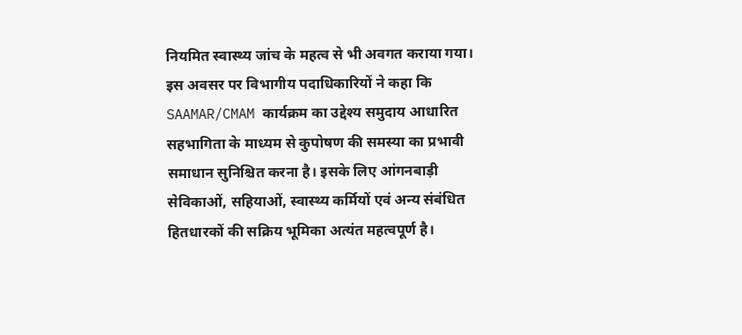नियमित स्वास्थ्य जांच के महत्व से भी अवगत कराया गया।
इस अवसर पर विभागीय पदाधिकारियों ने कहा कि SAAMAR/CMAM कार्यक्रम का उद्देश्य समुदाय आधारित सहभागिता के माध्यम से कुपोषण की समस्या का प्रभावी समाधान सुनिश्चित करना है। इसके लिए आंगनबाड़ी सेविकाओं, सहियाओं, स्वास्थ्य कर्मियों एवं अन्य संबंधित हितधारकों की सक्रिय भूमिका अत्यंत महत्वपूर्ण है।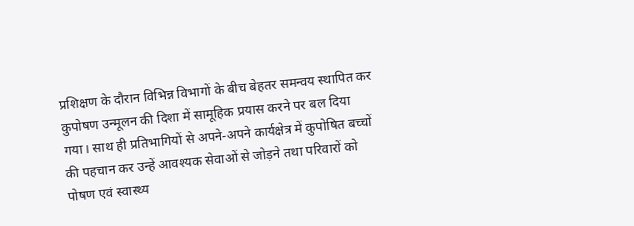प्रशिक्षण के दौरान विभिन्न विभागों के बीच बेहतर समन्वय स्थापित कर कुपोषण उन्मूलन की दिशा में सामूहिक प्रयास करने पर बल दिया गया। साथ ही प्रतिभागियों से अपने-अपने कार्यक्षेत्र में कुपोषित बच्चों की पहचान कर उन्हें आवश्यक सेवाओं से जोड़ने तथा परिवारों को पोषण एवं स्वास्थ्य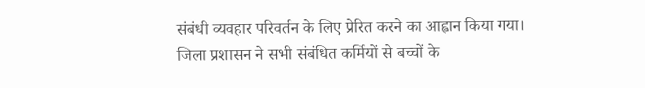संबंधी व्यवहार परिवर्तन के लिए प्रेरित करने का आह्वान किया गया।
जिला प्रशासन ने सभी संबंधित कर्मियों से बच्चों के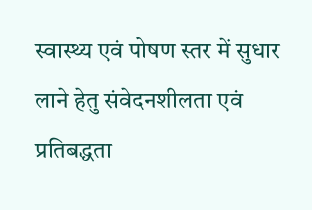स्वास्थ्य एवं पोषण स्तर में सुधार लाने हेतु संवेदनशीलता एवं प्रतिबद्धता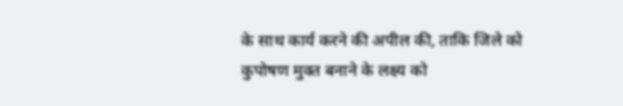के साथ कार्य करने की अपील की, ताकि जिले को कुपोषण मुक्त बनाने के लक्ष्य को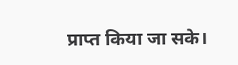प्राप्त किया जा सके।